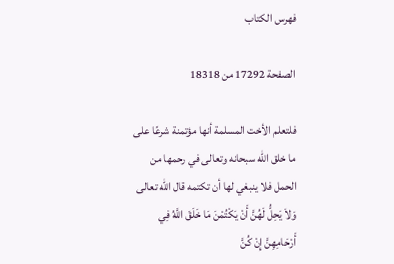فهرس الكتاب

الصفحة 17292 من 18318

فلتعلم الأخت المسلمة أنها مؤتمنة شرعًا على ما خلق الله سبحانه وتعالى في رحمها من الحمل فلا ينبغي لها أن تكتمه قال الله تعالى وَلاَ يَحِلُّ لَهُنَّ أَنْ يَكْتُمْنَ مَا خَلَقَ اللَّهُ فِي أَرْحَامِهِنَّ إِنْ كُنَّ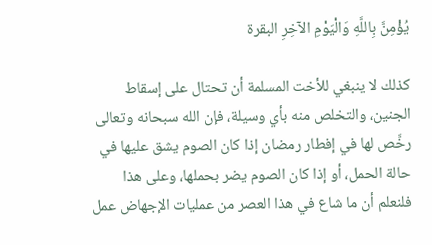يُؤْمِنَّ بِاللَّهِ وَالْيَوْمِ الآخِرِ البقرة

كذلك لا ينبغي للأخت المسلمة أن تحتال على إسقاط الجنين، والتخلص منه بأي وسيلة، فإن الله سبحانه وتعالى رخَّص لها في إفطار رمضان إذا كان الصوم يشق عليها في حالة الحمل، أو إذا كان الصوم يضر بحملها، وعلى هذا فلنعلم أن ما شاع في هذا العصر من عمليات الإجهاض عمل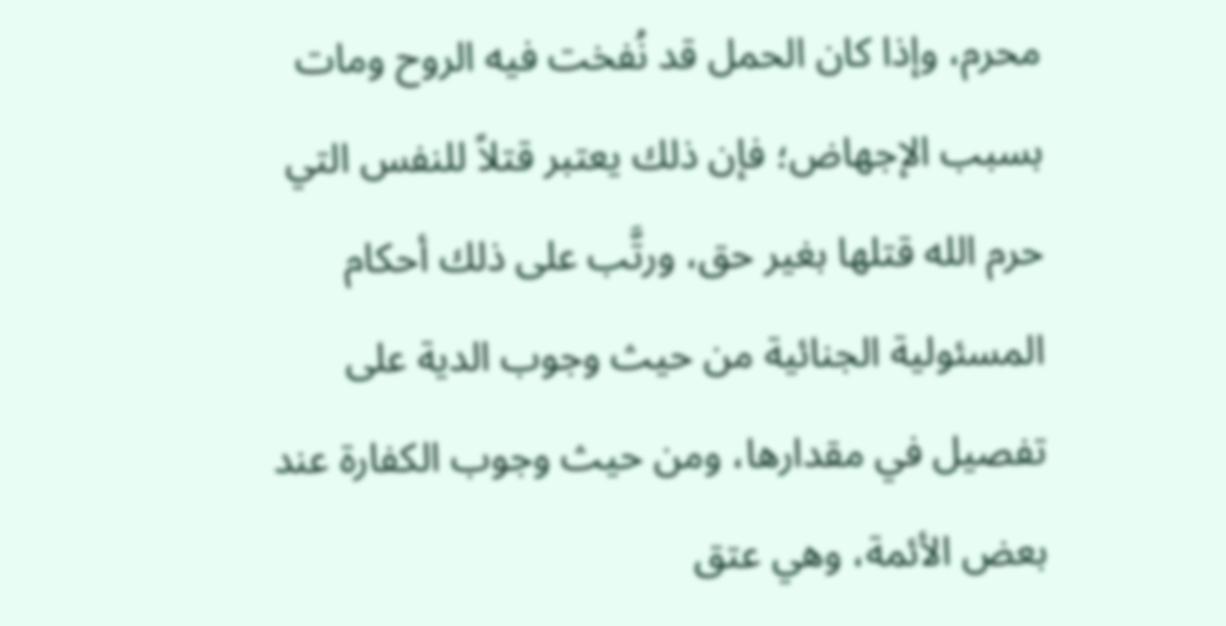محرم، وإذا كان الحمل قد نُفخت فيه الروح ومات بسبب الإجهاض؛ فإن ذلك يعتبر قتلاً للنفس التي حرم الله قتلها بغير حق، ورتَّب على ذلك أحكام المسئولية الجنائية من حيث وجوب الدية على تفصيل في مقدارها، ومن حيث وجوب الكفارة عند بعض الأئمة، وهي عتق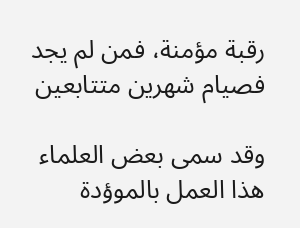رقبة مؤمنة، فمن لم يجد فصيام شهرين متتابعين

وقد سمى بعض العلماء هذا العمل بالموؤدة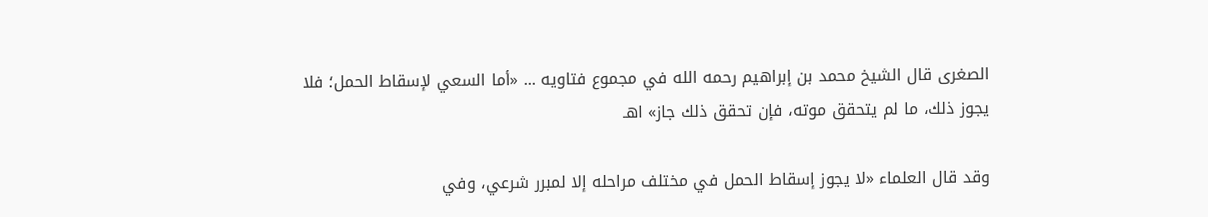الصغرى قال الشيخ محمد بن إبراهيم رحمه الله في مجموع فتاويه ... «أما السعي لإسقاط الحمل؛ فلا يجوز ذلك، ما لم يتحقق موته، فإن تحقق ذلك جاز» اهـ

وقد قال العلماء «لا يجوز إسقاط الحمل في مختلف مراحله إلا لمبرر شرعي، وفي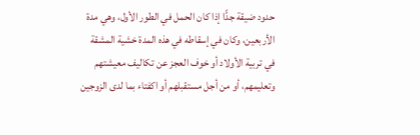حدود ضيقة جدًّا إذا كان الحمل في الطور الأول، وهي مدة الأربعين، وكان في إسقاطه في هذه المدة خشية المشقة في تربية الأولاد أو خوف العجز عن تكاليف معيشتهم وتعليمهم، أو من أجل مستقبلهم أو اكفتاء بما لدى الزوجين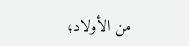من الأولاد؛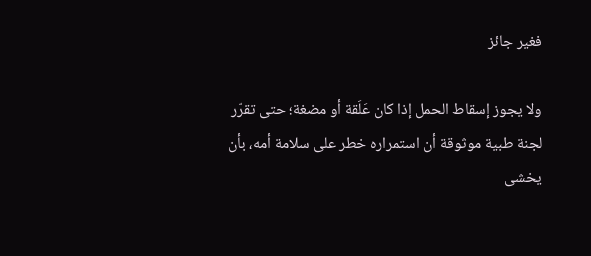فغير جائز

ولا يجوز إسقاط الحمل إذا كان عَلَقة أو مضغة؛ حتى تقرّر لجنة طبية موثوقة أن استمراره خطر على سلامة أمه، بأن يخشى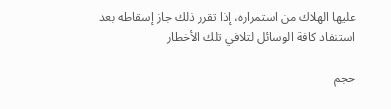عليها الهلاك من استمراره، إذا تقرر ذلك جاز إسقاطه بعد استنفاد كافة الوسائل لتلافي تلك الأخطار

حجم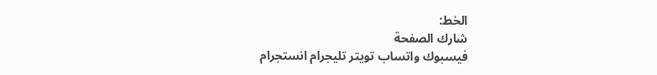الخط:
شارك الصفحة
فيسبوك واتساب تويتر تليجرام انستجرام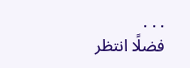. . .
فضلًا انتظر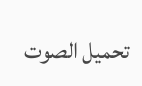تحميل الصوت